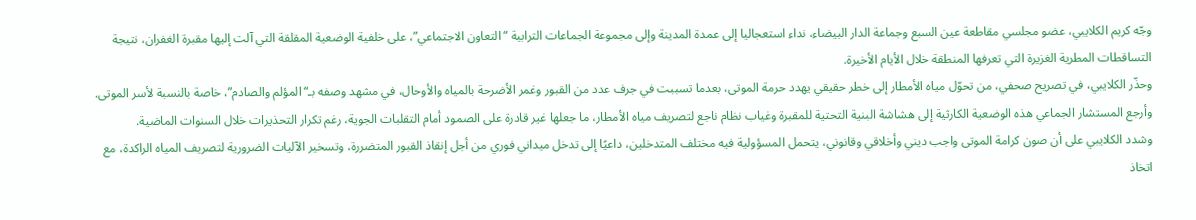وجّه كريم الكلايبي، عضو مجلسي مقاطعة عين السبع وجماعة الدار البيضاء، نداء استعجاليا إلى عمدة المدينة وإلى مجموعة الجماعات الترابية “التعاون الاجتماعي”، على خلفية الوضعية المقلقة التي آلت إليها مقبرة الغفران، نتيجة التساقطات المطرية الغزيرة التي تعرفها المنطقة خلال الأيام الأخيرة.
وحذّر الكلايبي، في تصريح صحفي، من تحوّل مياه الأمطار إلى خطر حقيقي يهدد حرمة الموتى، بعدما تسببت في جرف عدد من القبور وغمر الأضرحة بالمياه والأوحال، في مشهد وصفه بـ“المؤلم والصادم”، خاصة بالنسبة لأسر الموتى.
وأرجع المستشار الجماعي هذه الوضعية الكارثية إلى هشاشة البنية التحتية للمقبرة وغياب نظام ناجع لتصريف مياه الأمطار، ما جعلها غير قادرة على الصمود أمام التقلبات الجوية، رغم تكرار التحذيرات خلال السنوات الماضية.
وشدد الكلايبي على أن صون كرامة الموتى واجب ديني وأخلاقي وقانوني، يتحمل المسؤولية فيه مختلف المتدخلين، داعيًا إلى تدخل ميداني فوري من أجل إنقاذ القبور المتضررة، وتسخير الآليات الضرورية لتصريف المياه الراكدة، مع اتخاذ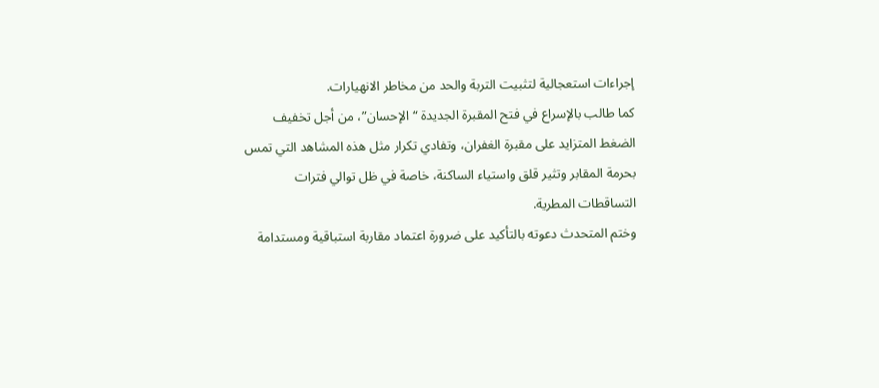إجراءات استعجالية لتثبيت التربة والحد من مخاطر الانهيارات.
كما طالب بالإسراع في فتح المقبرة الجديدة “الإحسان”، من أجل تخفيف الضغط المتزايد على مقبرة الغفران، وتفادي تكرار مثل هذه المشاهد التي تمس بحرمة المقابر وتثير قلق واستياء الساكنة، خاصة في ظل توالي فترات التساقطات المطرية.
وختم المتحدث دعوته بالتأكيد على ضرورة اعتماد مقاربة استباقية ومستدامة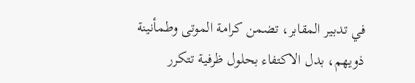في تدبير المقابر، تضمن كرامة الموتى وطمأنينة ذويهم، بدل الاكتفاء بحلول ظرفية تتكرر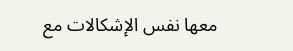معها نفس الإشكالات مع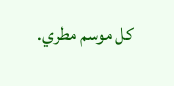كل موسم مطري.